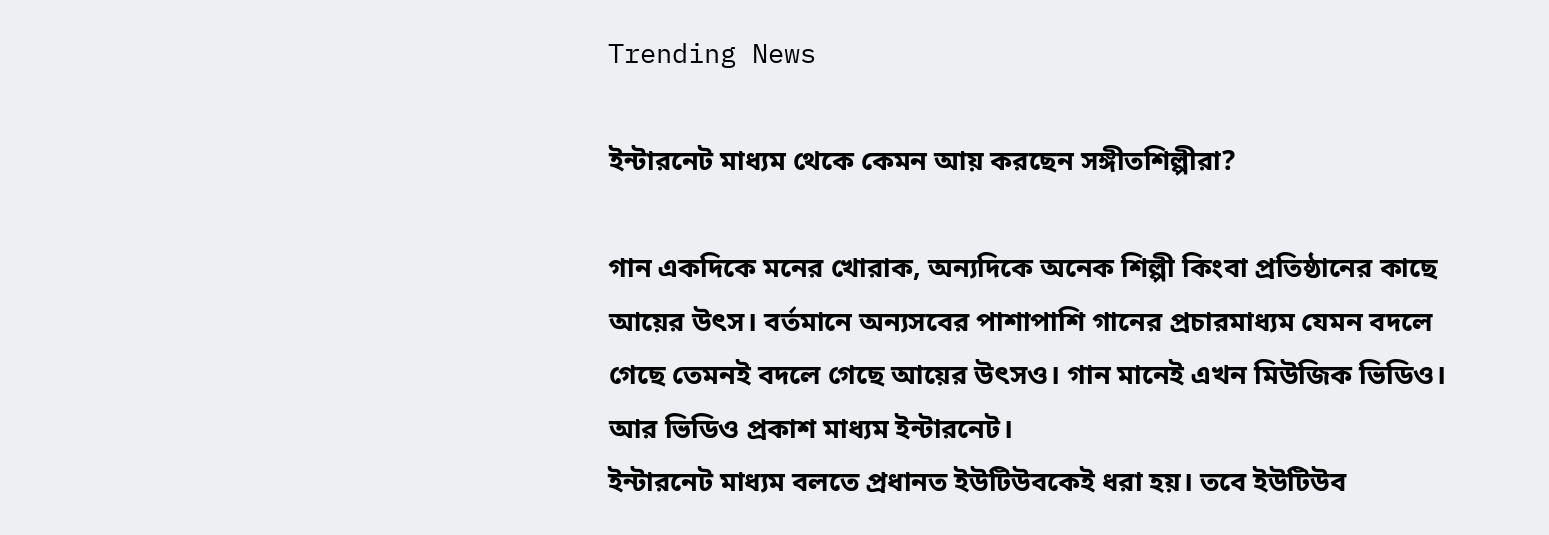Trending News

ইন্টারনেট মাধ্যম থেকে কেমন আয় করছেন সঙ্গীতশিল্পীরা?

গান একদিকে মনের খোরাক, অন্যদিকে অনেক শিল্পী কিংবা প্রতিষ্ঠানের কাছে আয়ের উৎস। বর্তমানে অন্যসবের পাশাপাশি গানের প্রচারমাধ্যম যেমন বদলে গেছে তেমনই বদলে গেছে আয়ের উৎসও। গান মানেই এখন মিউজিক ভিডিও। আর ভিডিও প্রকাশ মাধ্যম ইন্টারনেট।
ইন্টারনেট মাধ্যম বলতে প্রধানত ইউটিউবকেই ধরা হয়। তবে ইউটিউব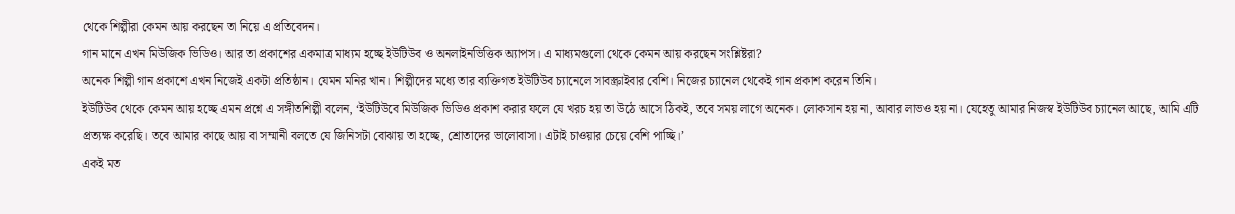থেকে শিল্পীরা কেমন আয় করছেন তা নিয়ে এ প্রতিবেদন।
গান মানে এখন মিউজিক ভিডিও। আর তা প্রকাশের একমাত্র মাধ্যম হচ্ছে ইউটিউব ও অনলাইনভিত্তিক অ্যাপস। এ মাধ্যমগুলো থেকে কেমন আয় করছেন সংশ্লিষ্টরা?
অনেক শিল্পী গান প্রকাশে এখন নিজেই একটা প্রতিষ্ঠান। যেমন মনির খান। শিল্পীদের মধ্যে তার ব্যক্তিগত ইউটিউব চ্যানেলে সাবস্ক্রাইবার বেশি। নিজের চ্যানেল থেকেই গান প্রকাশ করেন তিনি।
ইউটিউব থেকে কেমন আয় হচ্ছে এমন প্রশ্নে এ সঙ্গীতশিল্পী বলেন, ‘ইউটিউবে মিউজিক ভিডিও প্রকাশ করার ফলে যে খরচ হয় তা উঠে আসে ঠিকই, তবে সময় লাগে অনেক। লোকসান হয় না, আবার লাভও হয় না। যেহেতু আমার নিজস্ব ইউটিউব চ্যানেল আছে, আমি এটি প্রত্যক্ষ করেছি। তবে আমার কাছে আয় বা সম্মানী বলতে যে জিনিসটা বোঝায় তা হচ্ছে, শ্রোতাদের ভালোবাসা। এটাই চাওয়ার চেয়ে বেশি পাচ্ছি।’
একই মত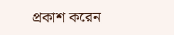প্রকাশ করেন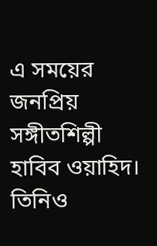এ সময়ের জনপ্রিয় সঙ্গীতশিল্পী হাবিব ওয়াহিদ। তিনিও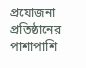প্রযোজনা প্রতিষ্ঠানের পাশাপাশি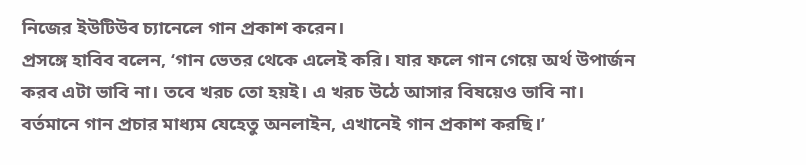নিজের ইউটিউব চ্যানেলে গান প্রকাশ করেন।
প্রসঙ্গে হাবিব বলেন, ‘গান ভেতর থেকে এলেই করি। যার ফলে গান গেয়ে অর্থ উপার্জন করব এটা ভাবি না। তবে খরচ তো হয়ই। এ খরচ উঠে আসার বিষয়েও ভাবি না। বর্তমানে গান প্রচার মাধ্যম যেহেতু অনলাইন, এখানেই গান প্রকাশ করছি।’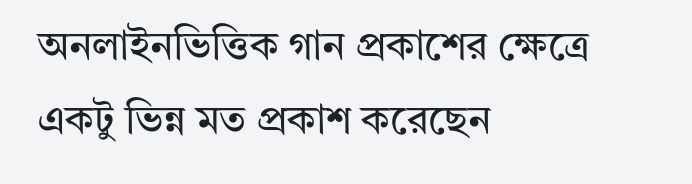অনলাইনভিত্তিক গান প্রকাশের ক্ষেত্রে একটু ভিন্ন মত প্রকাশ করেছেন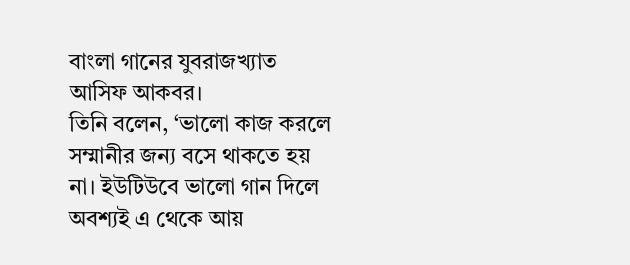বাংলা গানের যুবরাজখ্যাত আসিফ আকবর।
তিনি বলেন, ‘ভালো কাজ করলে সম্মানীর জন্য বসে থাকতে হয় না। ইউটিউবে ভালো গান দিলে অবশ্যই এ থেকে আয়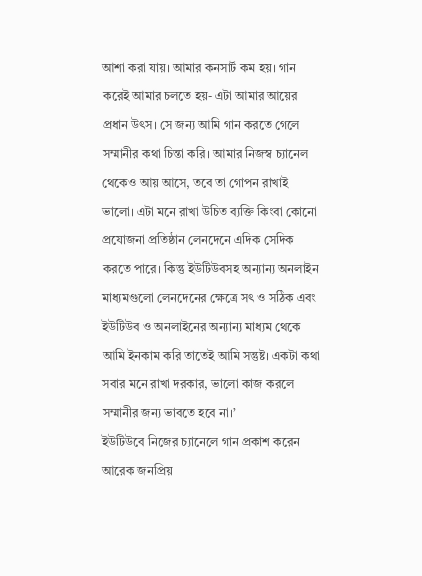আশা করা যায়। আমার কনসার্ট কম হয়। গান করেই আমার চলতে হয়- এটা আমার আয়ের প্রধান উৎস। সে জন্য আমি গান করতে গেলে সম্মানীর কথা চিন্তা করি। আমার নিজস্ব চ্যানেল থেকেও আয় আসে, তবে তা গোপন রাখাই ভালো। এটা মনে রাখা উচিত ব্যক্তি কিংবা কোনো প্রযোজনা প্রতিষ্ঠান লেনদেনে এদিক সেদিক করতে পারে। কিন্তু ইউটিউবসহ অন্যান্য অনলাইন মাধ্যমগুলো লেনদেনের ক্ষেত্রে সৎ ও সঠিক এবং ইউটিউব ও অনলাইনের অন্যান্য মাধ্যম থেকে আমি ইনকাম করি তাতেই আমি সন্তুষ্ট। একটা কথা সবার মনে রাখা দরকার, ভালো কাজ করলে সম্মানীর জন্য ভাবতে হবে না।’
ইউটিউবে নিজের চ্যানেলে গান প্রকাশ করেন আরেক জনপ্রিয়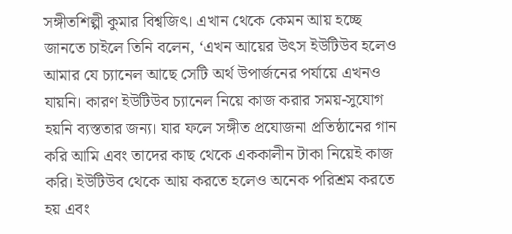সঙ্গীতশিল্পী কুমার বিশ্বজিৎ। এখান থেকে কেমন আয় হচ্ছে জানতে চাইলে তিনি বলেন, ‘এখন আয়ের উৎস ইউটিউব হলেও আমার যে চ্যানেল আছে সেটি অর্থ উপার্জনের পর্যায়ে এখনও যায়নি। কারণ ইউটিউব চ্যানেল নিয়ে কাজ করার সময়-সুযোগ হয়নি ব্যস্ততার জন্য। যার ফলে সঙ্গীত প্রযোজনা প্রতিষ্ঠানের গান করি আমি এবং তাদের কাছ থেকে এককালীন টাকা নিয়েই কাজ করি। ইউটিউব থেকে আয় করতে হলেও অনেক পরিশ্রম করতে হয় এবং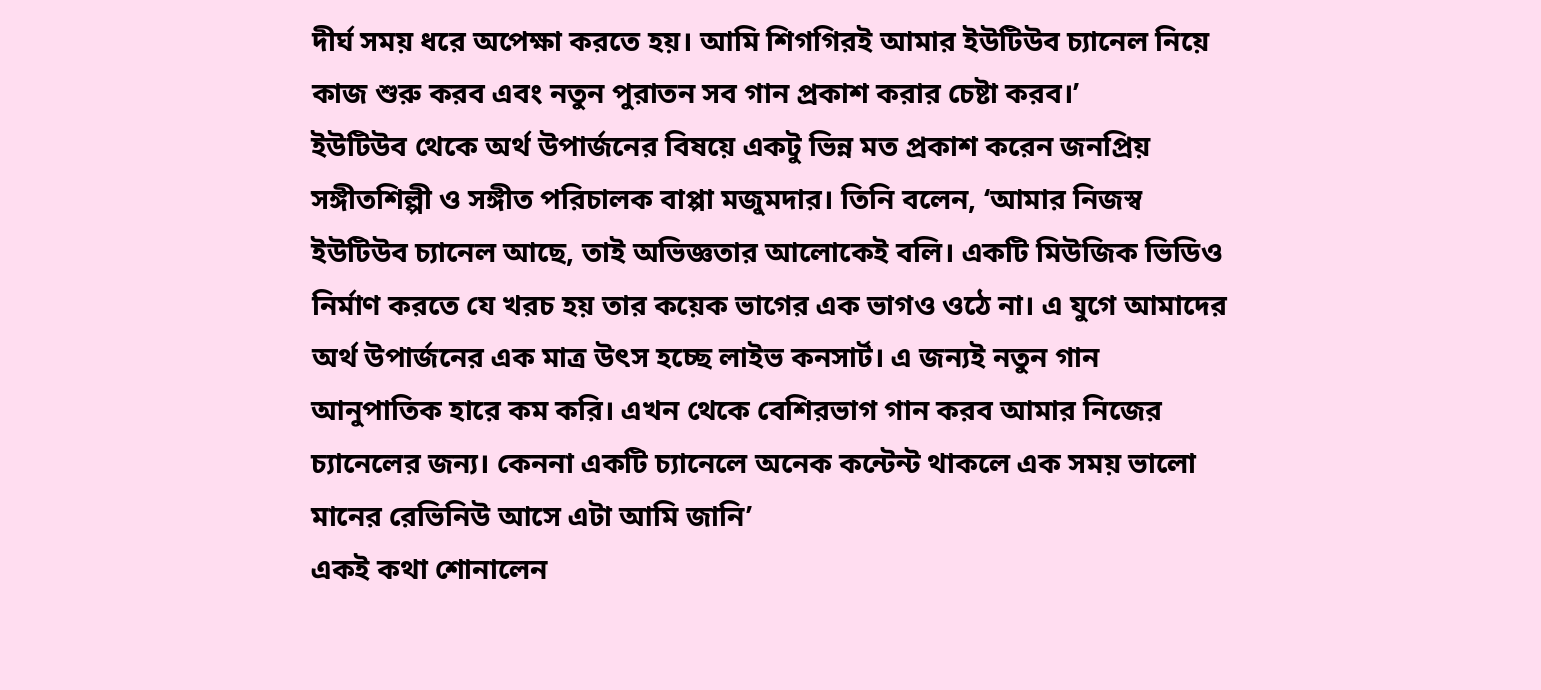দীর্ঘ সময় ধরে অপেক্ষা করতে হয়। আমি শিগগিরই আমার ইউটিউব চ্যানেল নিয়ে কাজ শুরু করব এবং নতুন পুরাতন সব গান প্রকাশ করার চেষ্টা করব।’
ইউটিউব থেকে অর্থ উপার্জনের বিষয়ে একটু ভিন্ন মত প্রকাশ করেন জনপ্রিয় সঙ্গীতশিল্পী ও সঙ্গীত পরিচালক বাপ্পা মজুমদার। তিনি বলেন, ‘আমার নিজস্ব ইউটিউব চ্যানেল আছে, তাই অভিজ্ঞতার আলোকেই বলি। একটি মিউজিক ভিডিও নির্মাণ করতে যে খরচ হয় তার কয়েক ভাগের এক ভাগও ওঠে না। এ যুগে আমাদের অর্থ উপার্জনের এক মাত্র উৎস হচ্ছে লাইভ কনসার্ট। এ জন্যই নতুন গান আনুপাতিক হারে কম করি। এখন থেকে বেশিরভাগ গান করব আমার নিজের চ্যানেলের জন্য। কেননা একটি চ্যানেলে অনেক কন্টেন্ট থাকলে এক সময় ভালো মানের রেভিনিউ আসে এটা আমি জানি’
একই কথা শোনালেন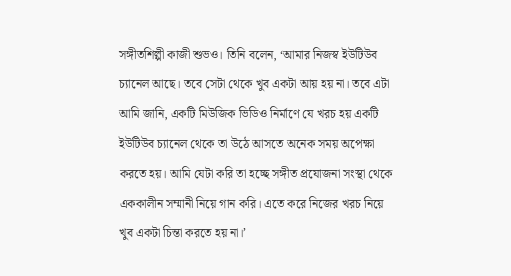সঙ্গীতশিল্পী কাজী শুভও। তিনি বলেন, ‘আমার নিজস্ব ইউটিউব চ্যানেল আছে। তবে সেটা থেকে খুব একটা আয় হয় না। তবে এটা আমি জানি, একটি মিউজিক ভিডিও নির্মাণে যে খরচ হয় একটি ইউটিউব চ্যানেল থেকে তা উঠে আসতে অনেক সময় অপেক্ষা করতে হয়। আমি যেটা করি তা হচ্ছে সঙ্গীত প্রযোজনা সংস্থা থেকে এককালীন সম্মানী নিয়ে গান করি। এতে করে নিজের খরচ নিয়ে খুব একটা চিন্তা করতে হয় না।’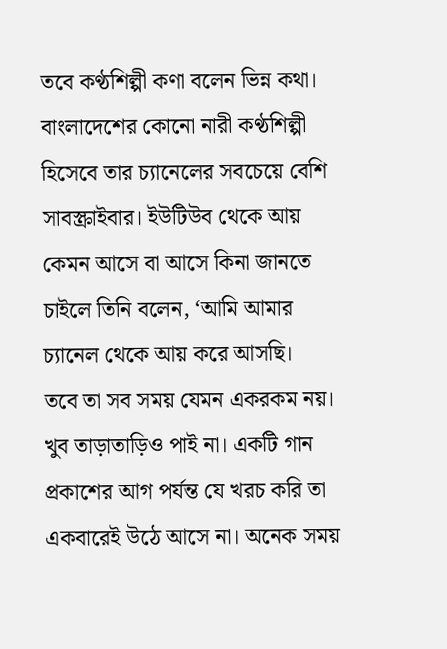তবে কণ্ঠশিল্পী কণা বলেন ভিন্ন কথা। বাংলাদেশের কোনো নারী কণ্ঠশিল্পী হিসেবে তার চ্যানেলের সবচেয়ে বেশি সাবস্ক্রাইবার। ইউটিউব থেকে আয় কেমন আসে বা আসে কিনা জানতে চাইলে তিনি বলেন, ‘আমি আমার চ্যানেল থেকে আয় করে আসছি।
তবে তা সব সময় যেমন একরকম নয়। খুব তাড়াতাড়িও পাই না। একটি গান প্রকাশের আগ পর্যন্ত যে খরচ করি তা একবারেই উঠে আসে না। অনেক সময়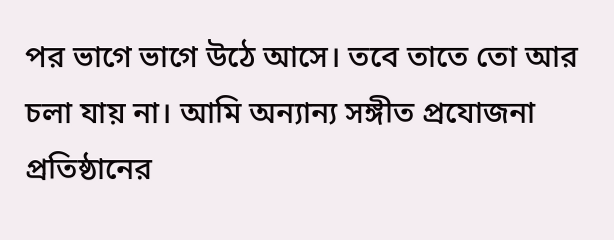পর ভাগে ভাগে উঠে আসে। তবে তাতে তো আর চলা যায় না। আমি অন্যান্য সঙ্গীত প্রযোজনা প্রতিষ্ঠানের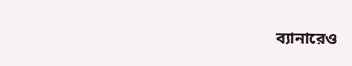ব্যানারেও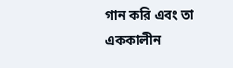গান করি এবং তা এককালীন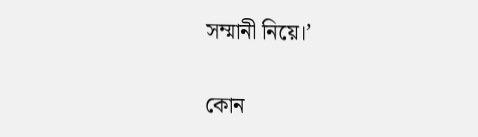সম্মানী নিয়ে।’

কোন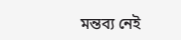মন্তব্য নেই